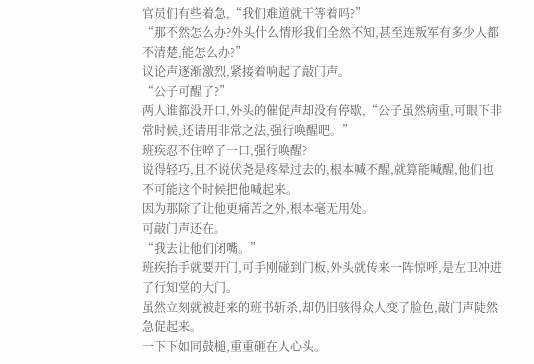官员们有些着急,“我们难道就干等着吗?”
“那不然怎么办?外头什么情形我们全然不知,甚至连叛军有多少人都不清楚,能怎么办?”
议论声逐渐激烈,紧接着响起了敲门声。
“公子可醒了?”
两人谁都没开口,外头的催促声却没有停歇,“公子虽然病重,可眼下非常时候,还请用非常之法,强行唤醒吧。”
班疾忍不住啐了一口,强行唤醒?
说得轻巧,且不说伏尧是疼晕过去的,根本喊不醒,就算能喊醒,他们也不可能这个时候把他喊起来。
因为那除了让他更痛苦之外,根本毫无用处。
可敲门声还在。
“我去让他们闭嘴。”
班疾抬手就要开门,可手刚碰到门板,外头就传来一阵惊呼,是左卫冲进了行知堂的大门。
虽然立刻就被赶来的班书斩杀,却仍旧骇得众人变了脸色,敲门声陡然急促起来。
一下下如同鼓槌,重重砸在人心头。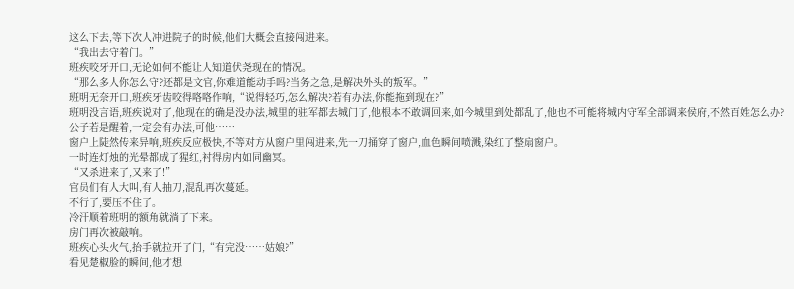这么下去,等下次人冲进院子的时候,他们大概会直接闯进来。
“我出去守着门。”
班疾咬牙开口,无论如何不能让人知道伏尧现在的情况。
“那么多人你怎么守?还都是文官,你难道能动手吗?当务之急,是解决外头的叛军。”
班明无奈开口,班疾牙齿咬得咯咯作响,“说得轻巧,怎么解决?若有办法,你能拖到现在?”
班明没言语,班疾说对了,他现在的确是没办法,城里的驻军都去城门了,他根本不敢调回来,如今城里到处都乱了,他也不可能将城内守军全部调来侯府,不然百姓怎么办?
公子若是醒着,一定会有办法,可他……
窗户上陡然传来异响,班疾反应极快,不等对方从窗户里闯进来,先一刀捅穿了窗户,血色瞬间喷溅,染红了整扇窗户。
一时连灯烛的光晕都成了猩红,衬得房内如同幽冥。
“又杀进来了,又来了!”
官员们有人大叫,有人抽刀,混乱再次蔓延。
不行了,要压不住了。
冷汗顺着班明的额角就淌了下来。
房门再次被敲响。
班疾心头火气,抬手就拉开了门,“有完没……姑娘?”
看见楚椒脸的瞬间,他才想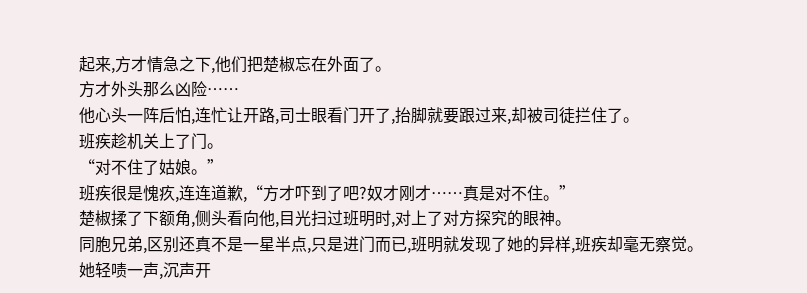起来,方才情急之下,他们把楚椒忘在外面了。
方才外头那么凶险……
他心头一阵后怕,连忙让开路,司士眼看门开了,抬脚就要跟过来,却被司徒拦住了。
班疾趁机关上了门。
“对不住了姑娘。”
班疾很是愧疚,连连道歉,“方才吓到了吧?奴才刚才……真是对不住。”
楚椒揉了下额角,侧头看向他,目光扫过班明时,对上了对方探究的眼神。
同胞兄弟,区别还真不是一星半点,只是进门而已,班明就发现了她的异样,班疾却毫无察觉。
她轻啧一声,沉声开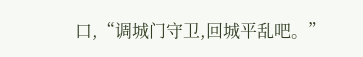口,“调城门守卫,回城平乱吧。”